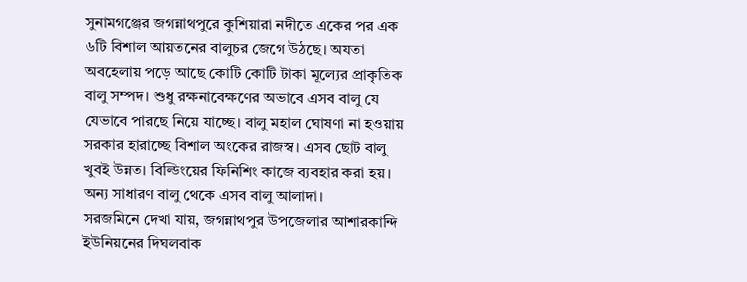সুনামগঞ্জের জগন্নাথপুরে কুশিয়ারা নদীতে একের পর এক ৬টি বিশাল আয়তনের বালুচর জেগে উঠছে। অযতা অবহেলায় পড়ে আছে কোটি কোটি টাকা মূল্যের প্রাকৃতিক বালু সম্পদ। শুধু রক্ষনাবেক্ষণের অভাবে এসব বালু যে যেভাবে পারছে নিয়ে যাচ্ছে। বালু মহাল ঘোষণা না হওয়ায় সরকার হারাচ্ছে বিশাল অংকের রাজস্ব। এসব ছোট বালু খুবই উন্নত। বিল্ডিংয়ের ফিনিশিং কাজে ব্যবহার করা হয়। অন্য সাধারণ বালু থেকে এসব বালু আলাদা।
সরজমিনে দেখা যায়, জগন্নাথপুর উপজেলার আশারকান্দি ইউনিয়নের দিঘলবাক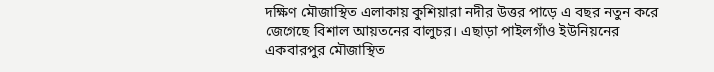দক্ষিণ মৌজাস্থিত এলাকায় কুশিয়ারা নদীর উত্তর পাড়ে এ বছর নতুন করে জেগেছে বিশাল আয়তনের বালুচর। এছাড়া পাইলগাঁও ইউনিয়নের একবারপুর মৌজাস্থিত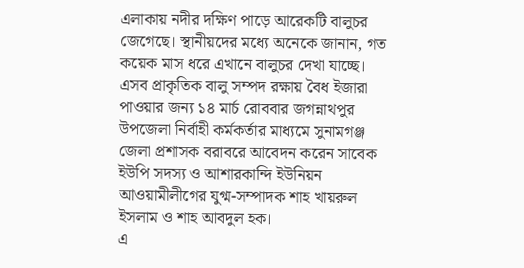এলাকায় নদীর দক্ষিণ পাড়ে আরেকটি বালুচর জেগেছে। স্থানীয়দের মধ্যে অনেকে জানান, গত কয়েক মাস ধরে এখানে বালুচর দেখা যাচ্ছে। এসব প্রাকৃতিক বালু সম্পদ রক্ষায় বৈধ ইজারা পাওয়ার জন্য ১৪ মার্চ রোববার জগন্নাথপুর উপজেলা নির্বাহী কর্মকর্তার মাধ্যমে সুনামগঞ্জ জেলা প্রশাসক বরাবরে আবেদন করেন সাবেক ইউপি সদস্য ও আশারকান্দি ইউনিয়ন আওয়ামীলীগের যুগ্ম-সম্পাদক শাহ খায়রুল ইসলাম ও শাহ আবদুল হক।
এ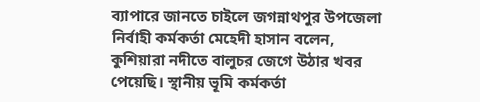ব্যাপারে জানতে চাইলে জগন্নাথপুর উপজেলা নির্বাহী কর্মকর্তা মেহেদী হাসান বলেন, কুশিয়ারা নদীতে বালুচর জেগে উঠার খবর পেয়েছি। স্থানীয় ভূমি কর্মকর্তা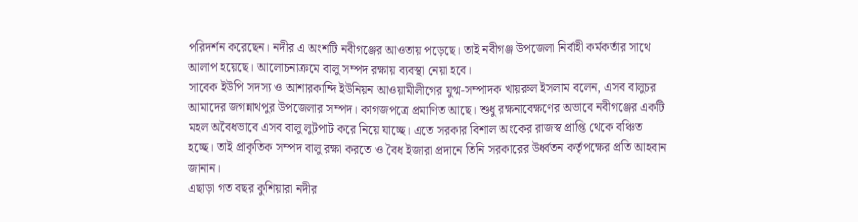পরিদর্শন করেছেন। নদীর এ অংশটি নবীগঞ্জের আওতায় পড়েছে। তাই নবীগঞ্জ উপজেলা নির্বাহী কর্মকর্তার সাথে আলাপ হয়েছে। আলোচনাক্রমে বালু সম্পদ রক্ষায় ব্যবস্থা নেয়া হবে।
সাবেক ইউপি সদস্য ও আশারকান্দি ইউনিয়ন আওয়ামীলীগের যুগ্ম-সম্পাদক খায়রুল ইসলাম বলেন, এসব বালুচর আমাদের জগন্নাথপুর উপজেলার সম্পদ। কাগজপত্রে প্রমাণিত আছে। শুধু রক্ষনাবেক্ষণের অভাবে নবীগঞ্জের একটি মহল অবৈধভাবে এসব বালু লুটপাট করে নিয়ে যাচ্ছে। এতে সরকার বিশাল অংকের রাজস্ব প্রাপ্তি থেকে বঞ্চিত হচ্ছে। তাই প্রাকৃতিক সম্পদ বালু রক্ষা করতে ও বৈধ ইজারা প্রদানে তিনি সরকারের উর্ধ্বতন কর্তৃপক্ষের প্রতি আহবান জানান।
এছাড়া গত বছর কুশিয়ারা নদীর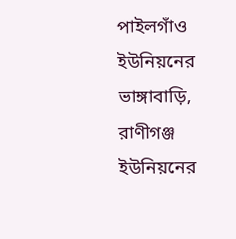পাইলগাঁও ইউনিয়নের ভাঙ্গাবাড়ি, রাণীগঞ্জ ইউনিয়নের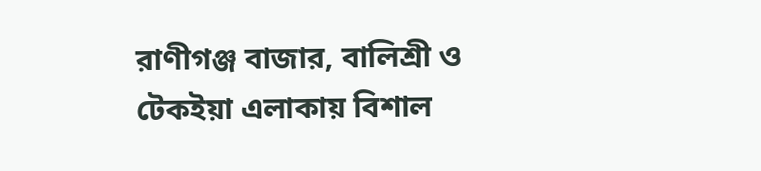রাণীগঞ্জ বাজার, বালিশ্রী ও টেকইয়া এলাকায় বিশাল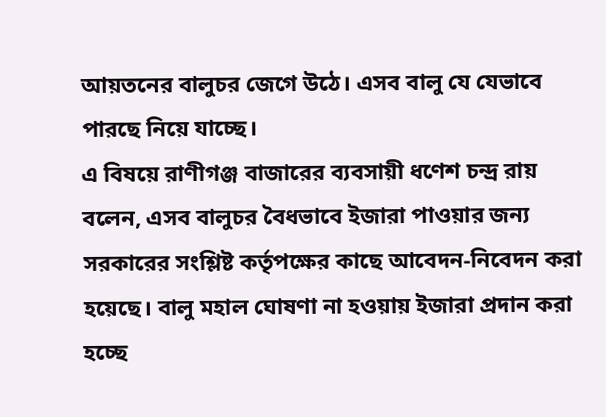আয়তনের বালুচর জেগে উঠে। এসব বালু যে যেভাবে পারছে নিয়ে যাচ্ছে।
এ বিষয়ে রাণীগঞ্জ বাজারের ব্যবসায়ী ধণেশ চন্দ্র রায় বলেন, এসব বালুচর বৈধভাবে ইজারা পাওয়ার জন্য সরকারের সংশ্লিষ্ট কর্তৃপক্ষের কাছে আবেদন-নিবেদন করা হয়েছে। বালু মহাল ঘোষণা না হওয়ায় ইজারা প্রদান করা হচ্ছে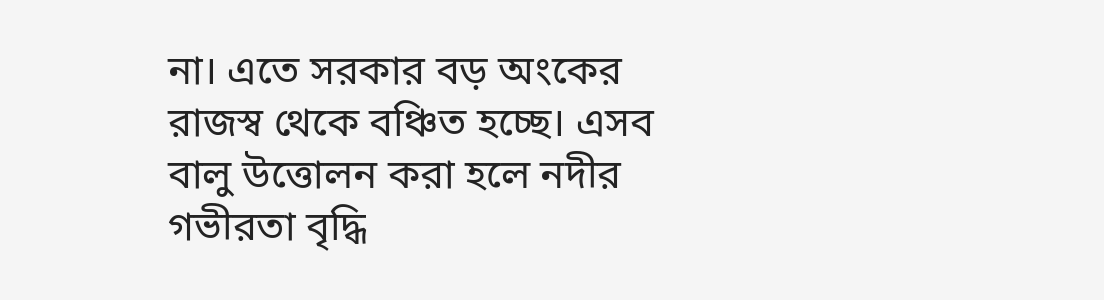না। এতে সরকার বড় অংকের রাজস্ব থেকে বঞ্চিত হচ্ছে। এসব বালু উত্তোলন করা হলে নদীর গভীরতা বৃদ্ধি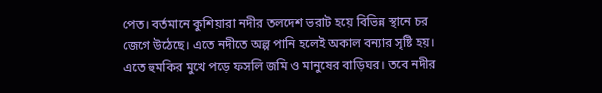পেত। বর্তমানে কুশিয়ারা নদীর তলদেশ ভরাট হয়ে বিভিন্ন স্থানে চর জেগে উঠেছে। এতে নদীতে অল্প পানি হলেই অকাল বন্যার সৃষ্টি হয়। এতে হুমকির মুখে পড়ে ফসলি জমি ও মানুষের বাড়িঘর। তবে নদীর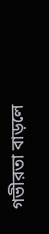গভীরতা বাড়লে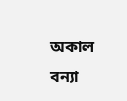অকাল বন্যা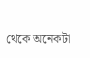থেকে অনেকটা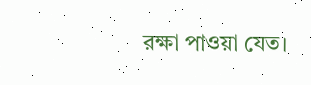রক্ষা পাওয়া যেত।